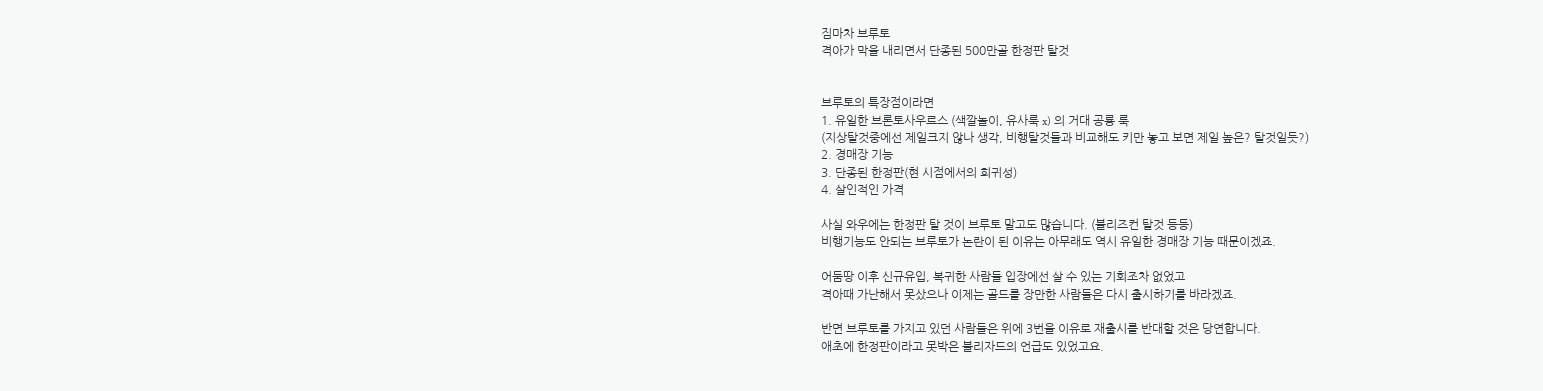짐마차 브루토
격아가 막을 내리면서 단종된 500만골 한정판 탈것


브루토의 특장점이라면
1. 유일한 브론토사우르스 (색깔놀이, 유사룩 x) 의 거대 공룡 룩
(지상탈것중에선 제일크지 않나 생각, 비행탈것들과 비교해도 키만 놓고 보면 제일 높은? 탈것일듯?)
2. 경매장 기능
3. 단종된 한정판(현 시점에서의 희귀성)
4. 살인적인 가격

사실 와우에는 한정판 탈 것이 브루토 말고도 많습니다. (블리즈컨 탈것 등등)
비행기능도 안되는 브루토가 논란이 된 이유는 아무래도 역시 유일한 경매장 기능 때문이겠죠.

어둠땅 이후 신규유입, 복귀한 사람들 입장에선 살 수 있는 기회조차 없었고
격아때 가난해서 못샀으나 이제는 골드를 장만한 사람들은 다시 출시하기를 바라겠죠.

반면 브루토를 가지고 있던 사람들은 위에 3번을 이유로 재출시를 반대할 것은 당연합니다.
애초에 한정판이라고 못박은 블리자드의 언급도 있었고요.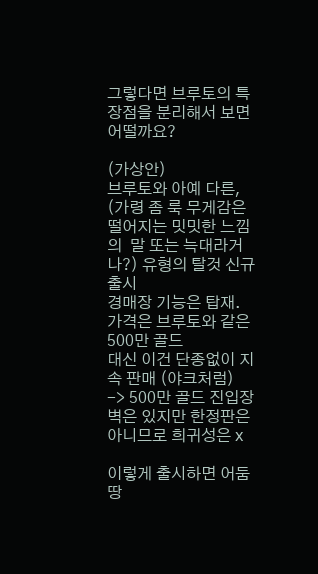그렇다면 브루토의 특장점을 분리해서 보면 어떨까요?

(가상안)
브루토와 아예 다른, (가령 좀 룩 무게감은 떨어지는 밋밋한 느낌의  말 또는 늑대라거나?) 유형의 탈것 신규 출시
경매장 기능은 탑재.
가격은 브루토와 같은 500만 골드
대신 이건 단종없이 지속 판매 (야크처럼)  -> 500만 골드 진입장벽은 있지만 한정판은 아니므로 희귀성은 x

이렇게 출시하면 어둠땅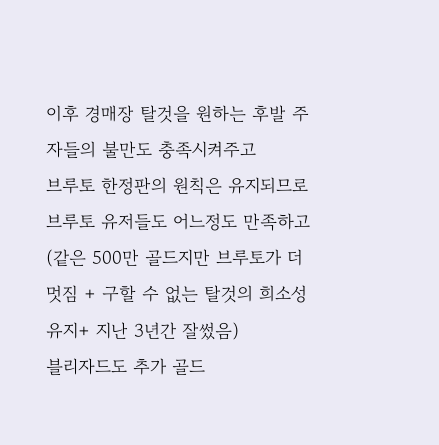이후 경매장 탈것을 원하는 후발 주자들의 불만도 충족시켜주고
브루토 한정판의 원칙은 유지되므로 브루토 유저들도 어느정도 만족하고
(같은 500만 골드지만 브루토가 더 멋짐 + 구할 수 없는 탈것의 희소성 유지+ 지난 3년간 잘썼음)
블리자드도 추가 골드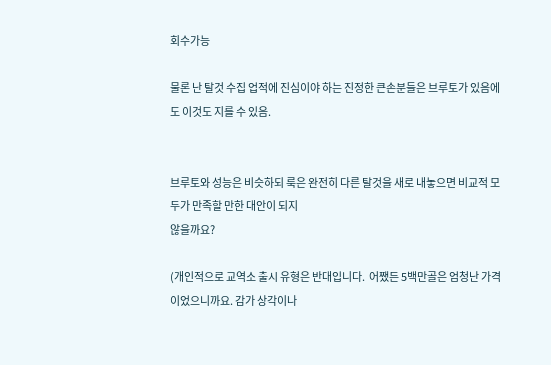회수가능

물론 난 탈것 수집 업적에 진심이야 하는 진정한 큰손분들은 브루토가 있음에도 이것도 지를 수 있음.


브루토와 성능은 비슷하되 룩은 완전히 다른 탈것을 새로 내놓으면 비교적 모두가 만족할 만한 대안이 되지
않을까요?

(개인적으로 교역소 출시 유형은 반대입니다.  어쨌든 5백만골은 엄청난 가격이었으니까요. 감가 상각이나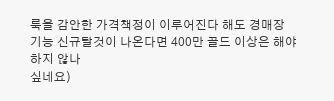룩을 감안한 가격책정이 이루어진다 해도 경매장 기능 신규탈것이 나온다면 400만 골드 이상은 해야 하지 않나
싶네요)